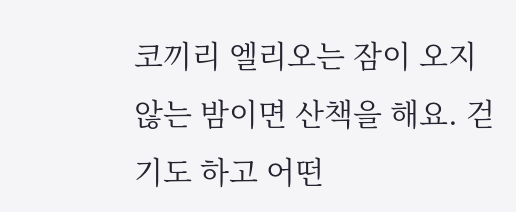코끼리 엘리오는 잠이 오지 않는 밤이면 산책을 해요. 걷기도 하고 어떤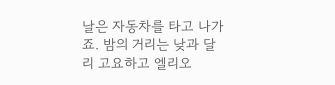날은 자동차를 타고 나가죠. 밤의 거리는 낮과 달리 고요하고 엘리오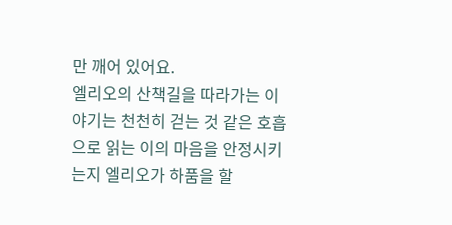만 깨어 있어요.
엘리오의 산책길을 따라가는 이야기는 천천히 걷는 것 같은 호흡으로 읽는 이의 마음을 안정시키는지 엘리오가 하품을 할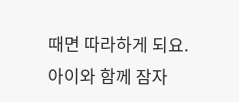때면 따라하게 되요. 아이와 함께 잠자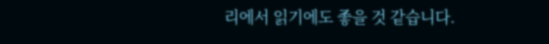리에서 읽기에도 좋을 것 같습니다.